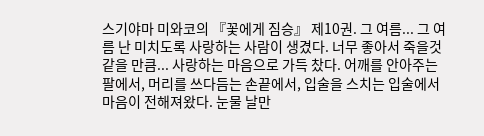스기야마 미와코의 『꽃에게 짐승』 제10권. 그 여름... 그 여름 난 미치도록 사랑하는 사람이 생겼다. 너무 좋아서 죽을것 같을 만큼... 사랑하는 마음으로 가득 찼다. 어깨를 안아주는 팔에서, 머리를 쓰다듬는 손끝에서, 입술을 스치는 입술에서 마음이 전해져왔다. 눈물 날만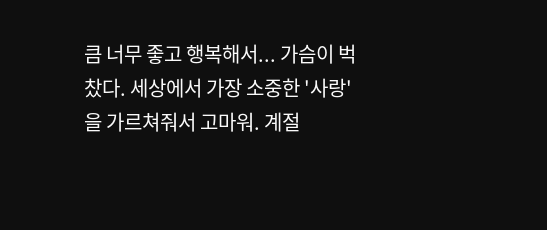큼 너무 좋고 행복해서... 가슴이 벅찼다. 세상에서 가장 소중한 '사랑'을 가르쳐줘서 고마워. 계절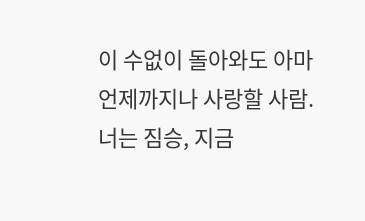이 수없이 돌아와도 아마 언제까지나 사랑할 사람. 너는 짐승, 지금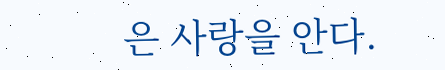은 사랑을 안다.